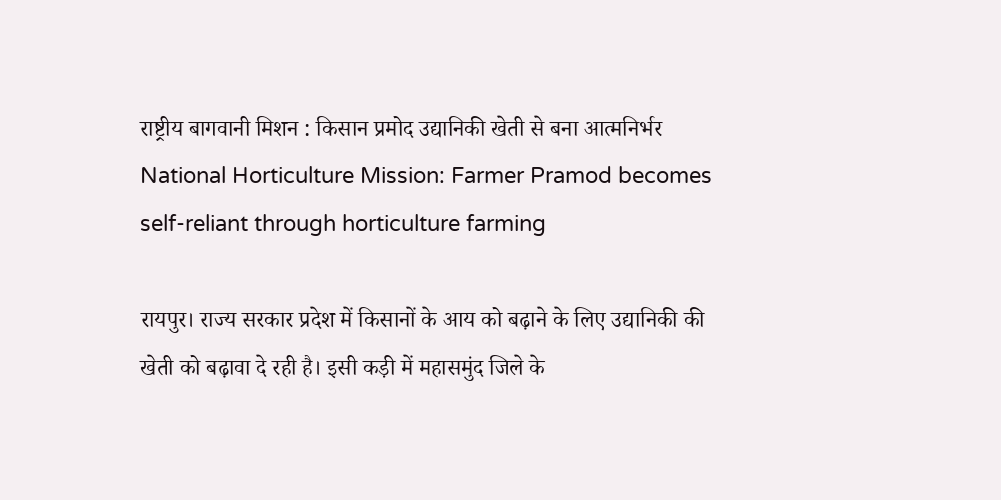राष्ट्रीय बागवानी मिशन : किसान प्रमोद उद्यानिकी खेती से बना आत्मनिर्भर
National Horticulture Mission: Farmer Pramod becomes self-reliant through horticulture farming

रायपुर। राज्य सरकार प्रदेश में किसानों के आय को बढ़ाने के लिए उद्यानिकी की खेती को बढ़ावा दे रही है। इसी कड़ी में महासमुंद जिले के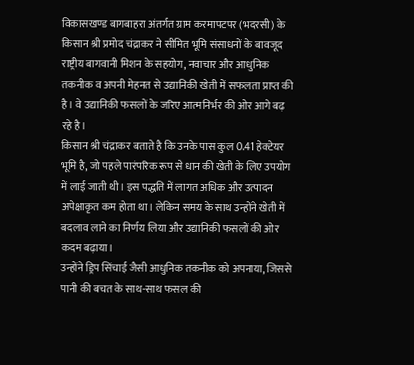विकासखण्ड बागबाहरा अंतर्गत ग्राम करमापटपर (भदरसी) के किसान श्री प्रमोद चंद्राकर ने सीमित भूमि संसाधनों के बावजूद राष्ट्रीय बागवानी मिशन के सहयोग, नवाचार और आधुनिक तकनीक व अपनी मेहनत से उद्यानिकी खेती में सफलता प्राप्त की है। वे उद्यानिकी फसलों के जरिए आत्मनिर्भर की ओर आगे बढ़ रहे है।
किसान श्री चंद्राकर बताते है कि उनके पास कुल 0.41 हेक्टेयर भूमि है, जो पहले पारंपरिक रूप से धान की खेती के लिए उपयोग में लाई जाती थी। इस पद्धति में लागत अधिक और उत्पादन अपेक्षाकृत कम होता था। लेकिन समय के साथ उन्होंने खेती में बदलाव लाने का निर्णय लिया और उद्यानिकी फसलों की ओर कदम बढ़ाया।
उन्होंने ड्रिप सिंचाई जैसी आधुनिक तकनीक को अपनाया, जिससे पानी की बचत के साथ-साथ फसल की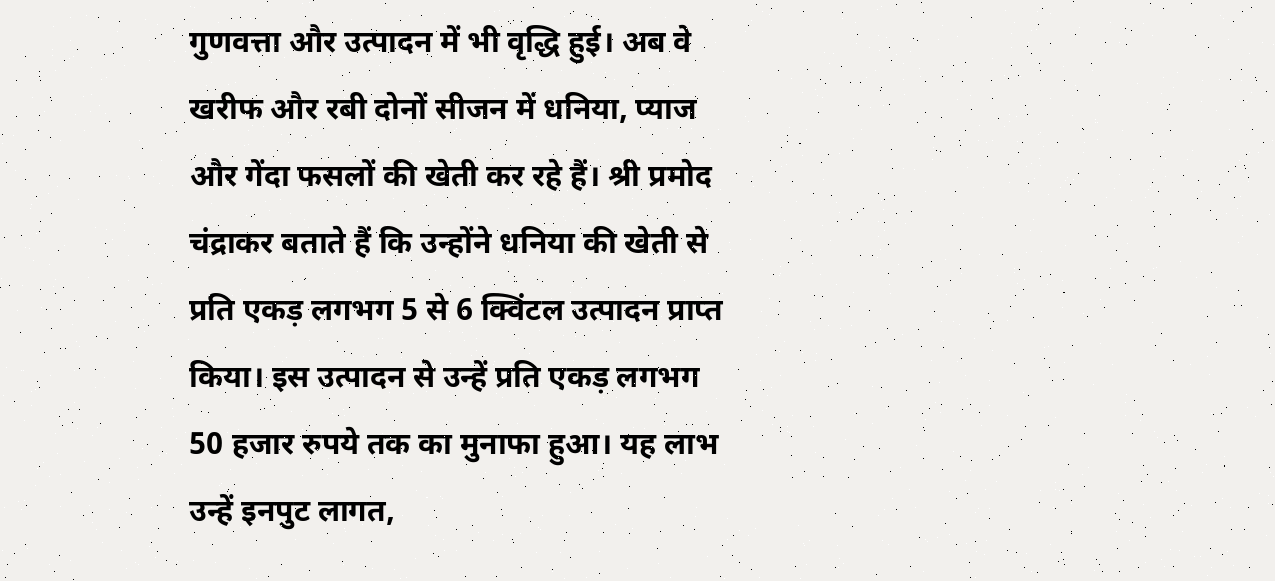गुणवत्ता और उत्पादन में भी वृद्धि हुई। अब वे खरीफ और रबी दोनों सीजन में धनिया, प्याज और गेंदा फसलों की खेती कर रहे हैं। श्री प्रमोद चंद्राकर बताते हैं कि उन्होंने धनिया की खेती से प्रति एकड़ लगभग 5 से 6 क्विंटल उत्पादन प्राप्त किया। इस उत्पादन से उन्हें प्रति एकड़ लगभग 50 हजार रुपये तक का मुनाफा हुआ। यह लाभ उन्हें इनपुट लागत,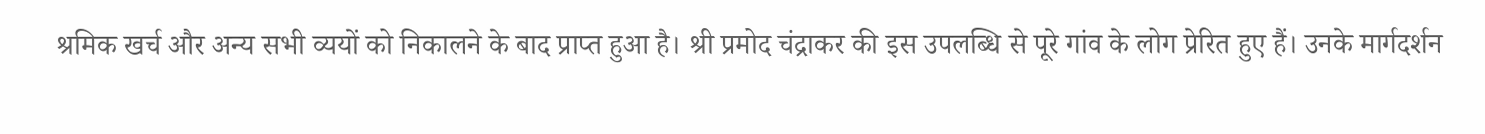श्रमिक खर्च और अन्य सभी व्ययों को निकालने के बाद प्राप्त हुआ है। श्री प्रमोद चंद्राकर की इस उपलब्धि से पूरे गांव के लोग प्रेरित हुए हैं। उनके मार्गदर्शन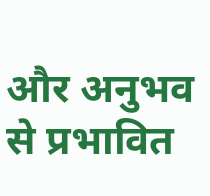और अनुभव से प्रभावित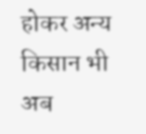होकर अन्य किसान भी अब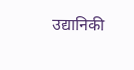उद्यानिकी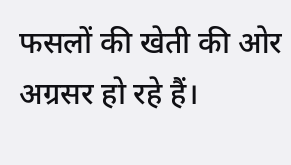फसलों की खेती की ओर अग्रसर हो रहे हैं।